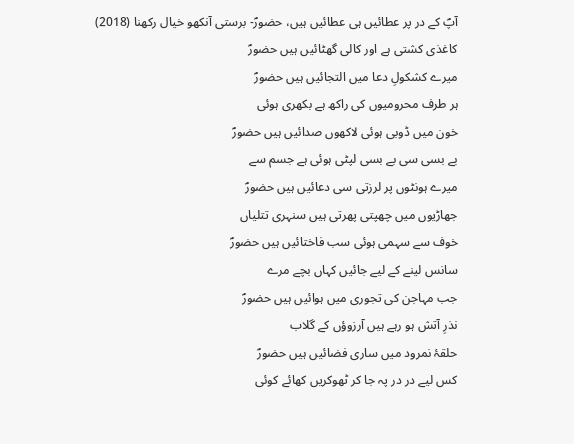آپؐ کے در پر عطائیں ہی عطائیں ہیں، حضورؐ- برستی آنکهو خیال رکهنا (2018)
کاغذی کشتی ہے اور کالی گھٹائیں ہیں حضورؐ
میرے کشکولِ دعا میں التجائیں ہیں حضورؐ
ہر طرف محرومیوں کی راکھ ہے بکھری ہوئی
خون میں ڈوبی ہوئی لاکھوں صدائیں ہیں حضورؐ
بے بسی سی بے بسی لپٹی ہوئی ہے جسم سے
میرے ہونٹوں پر لرزتی سی دعائیں ہیں حضورؐ
جھاڑیوں میں چھپتی پھرتی ہیں سنہری تتلیاں
خوف سے سہمی ہوئی سب فاختائیں ہیں حضورؐ
سانس لینے کے لیے جائیں کہاں بچے مرے
جب مہاجن کی تجوری میں ہوائیں ہیں حضورؐ
نذرِ آتش ہو رہے ہیں آرزوؤں کے گلاب
حلقۂ نمرود میں ساری فضائیں ہیں حضورؐ
کس لیے در در پہ جا کر ٹھوکریں کھائے کوئی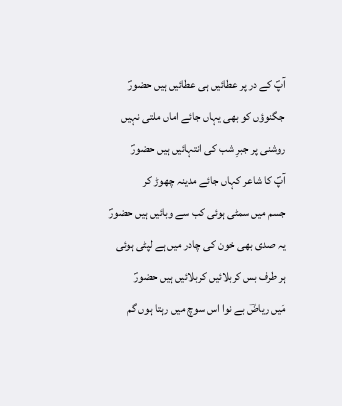آپؐ کے در پر عطائیں ہی عطائیں ہیں حضورؐ
جگنوؤں کو بھی یہاں جائے اماں ملتی نہیں
روشنی پر جبرِ شب کی انتہائیں ہیں حضورؐ
آپؐ کا شاعر کہاں جائے مدینہ چھوڑ کر
جسم میں سمٹی ہوئی کب سے وبائیں ہیں حضورؐ
یہ صدی بھی خون کی چادر میں ہے لپٹی ہوئی
ہر طرف بس کربلائیں کربلائیں ہیں حضورؐ
مَیں ریاضؔ بے نوا اس سوچ میں رہتا ہوں گم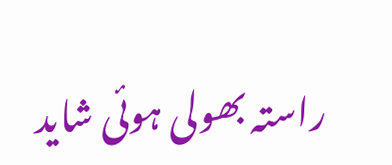راستہ بھولی ہوئی شاید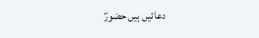دعائیں ہیں حضورؐ